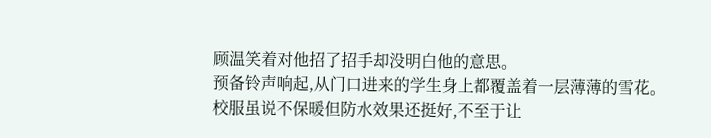顾温笑着对他招了招手却没明白他的意思。
预备铃声响起,从门口进来的学生身上都覆盖着一层薄薄的雪花。
校服虽说不保暖但防水效果还挺好,不至于让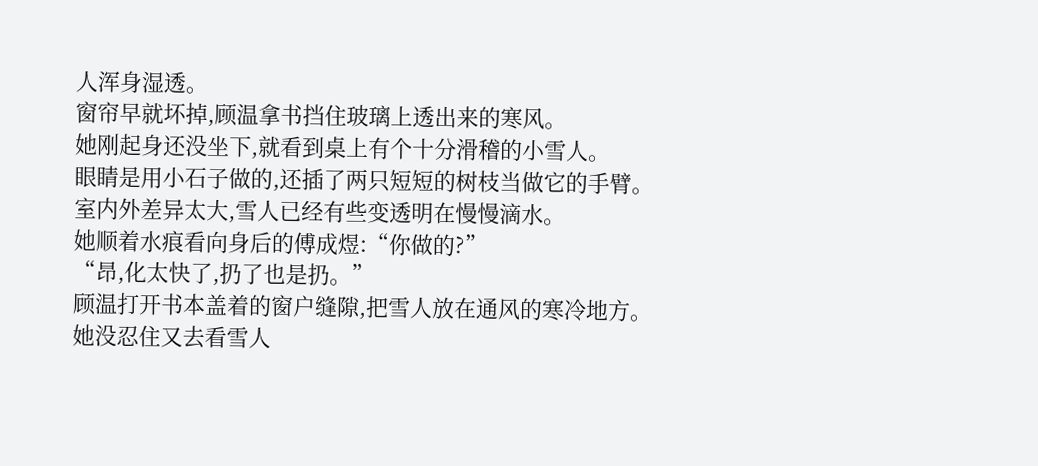人浑身湿透。
窗帘早就坏掉,顾温拿书挡住玻璃上透出来的寒风。
她刚起身还没坐下,就看到桌上有个十分滑稽的小雪人。
眼睛是用小石子做的,还插了两只短短的树枝当做它的手臂。
室内外差异太大,雪人已经有些变透明在慢慢滴水。
她顺着水痕看向身后的傅成煜:“你做的?”
“昂,化太快了,扔了也是扔。”
顾温打开书本盖着的窗户缝隙,把雪人放在通风的寒冷地方。
她没忍住又去看雪人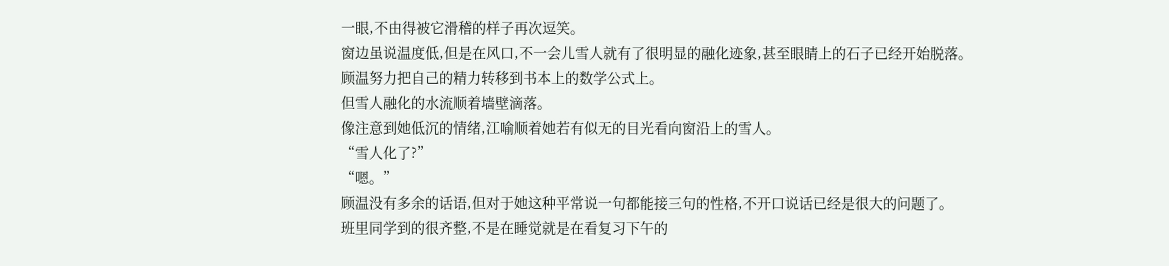一眼,不由得被它滑稽的样子再次逗笑。
窗边虽说温度低,但是在风口,不一会儿雪人就有了很明显的融化迹象,甚至眼睛上的石子已经开始脱落。
顾温努力把自己的精力转移到书本上的数学公式上。
但雪人融化的水流顺着墙壁滴落。
像注意到她低沉的情绪,江喻顺着她若有似无的目光看向窗沿上的雪人。
“雪人化了?”
“嗯。”
顾温没有多余的话语,但对于她这种平常说一句都能接三句的性格,不开口说话已经是很大的问题了。
班里同学到的很齐整,不是在睡觉就是在看复习下午的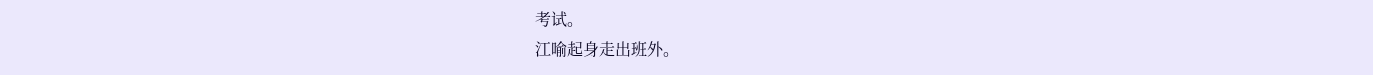考试。
江喻起身走出班外。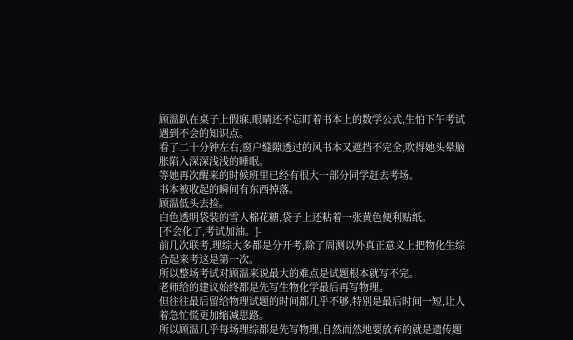顾温趴在桌子上假寐,眼睛还不忘盯着书本上的数学公式,生怕下午考试遇到不会的知识点。
看了二十分钟左右,窗户缝隙透过的风书本又遮挡不完全,吹得她头晕脑胀陷入深深浅浅的睡眠。
等她再次醒来的时候班里已经有很大一部分同学赶去考场。
书本被收起的瞬间有东西掉落。
顾温低头去捡。
白色透明袋装的雪人棉花糖,袋子上还粘着一张黄色便利贴纸。
[不会化了,考试加油。]-
前几次联考,理综大多都是分开考,除了周测以外真正意义上把物化生综合起来考这是第一次。
所以整场考试对顾温来说最大的难点是试题根本就写不完。
老师给的建议始终都是先写生物化学最后再写物理。
但往往最后留给物理试题的时间都几乎不够,特别是最后时间一短,让人着急忙慌更加缩减思路。
所以顾温几乎每场理综都是先写物理,自然而然地要放弃的就是遗传题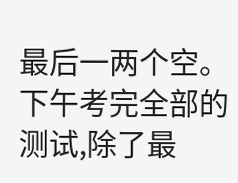最后一两个空。
下午考完全部的测试,除了最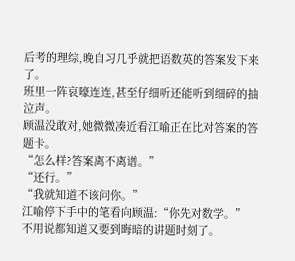后考的理综,晚自习几乎就把语数英的答案发下来了。
班里一阵哀嚎连连,甚至仔细听还能听到细碎的抽泣声。
顾温没敢对,她微微凑近看江喻正在比对答案的答题卡。
“怎么样?答案离不离谱。”
“还行。”
“我就知道不该问你。”
江喻停下手中的笔看向顾温:“你先对数学。”
不用说都知道又要到晦暗的讲题时刻了。